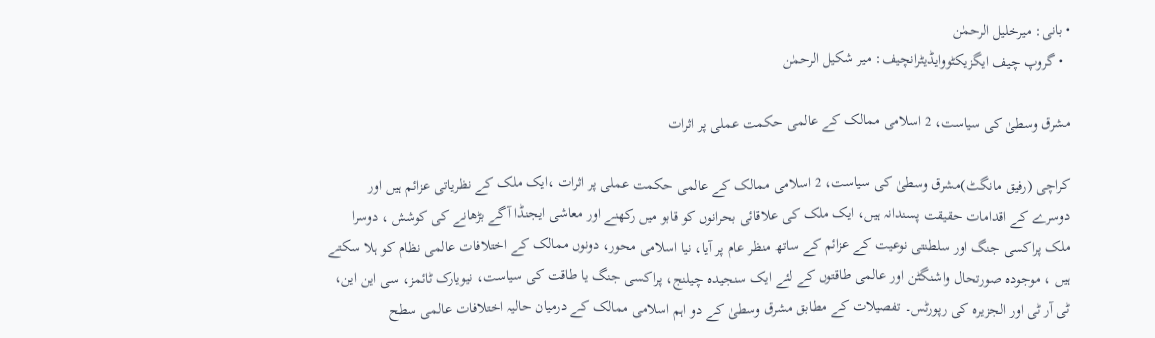• بانی: میرخلیل الرحمٰن
  • گروپ چیف ایگزیکٹووایڈیٹرانچیف: میر شکیل الرحمٰن

مشرق وسطیٰ کی سیاست، 2 اسلامی ممالک کے عالمی حکمت عملی پر اثرات

کراچی (رفیق مانگٹ)مشرق وسطیٰ کی سیاست، 2 اسلامی ممالک کے عالمی حکمت عملی پر اثرات ،ایک ملک کے نظریاتی عزائم ہیں اور دوسرے کے اقدامات حقیقت پسندانہ ہیں، ایک ملک کی علاقائی بحرانوں کو قابو میں رکھنے اور معاشی ایجنڈا آگے بڑھانے کی کوشش ، دوسرا ملک پراکسی جنگ اور سلطنتی نوعیت کے عزائم کے ساتھ منظر عام پر آیا، نیا اسلامی محور، دونوں ممالک کے اختلافات عالمی نظام کو ہلا سکتے ہیں ، موجودہ صورتحال واشنگٹن اور عالمی طاقتوں کے لئے ایک سنجیدہ چیلنج، پراکسی جنگ یا طاقت کی سیاست، نیویارک ٹائمز، سی این این، ٹی آر ٹی اور الجزیرہ کی رپورٹس۔ تفصیلات کے مطابق مشرق وسطیٰ کے دو اہم اسلامی ممالک کے درمیان حالیہ اختلافات عالمی سطح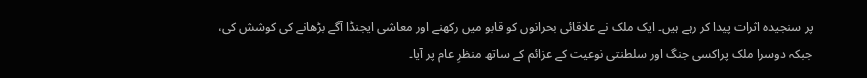پر سنجیدہ اثرات پیدا کر رہے ہیں۔ ایک ملک نے علاقائی بحرانوں کو قابو میں رکھنے اور معاشی ایجنڈا آگے بڑھانے کی کوشش کی، جبکہ دوسرا ملک پراکسی جنگ اور سلطنتی نوعیت کے عزائم کے ساتھ منظرِ عام پر آیا۔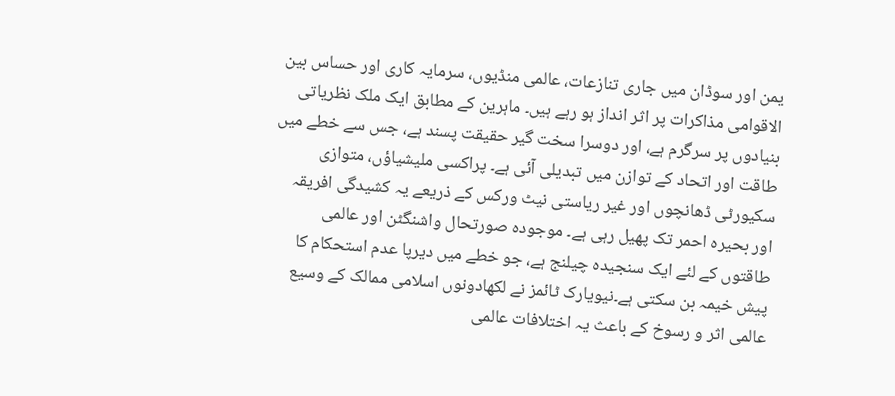یمن اور سوڈان میں جاری تنازعات، عالمی منڈیوں، سرمایہ کاری اور حساس بین الاقوامی مذاکرات پر اثر انداز ہو رہے ہیں۔ ماہرین کے مطابق ایک ملک نظریاتی بنیادوں پر سرگرم ہے، اور دوسرا سخت گیر حقیقت پسند ہے، جس سے خطے میں طاقت اور اتحاد کے توازن میں تبدیلی آئی ہے۔ پراکسی ملیشیاؤں، متوازی سکیورٹی ڈھانچوں اور غیر ریاستی نیٹ ورکس کے ذریعے یہ کشیدگی افریقہ اور بحیرہ احمر تک پھیل رہی ہے۔ موجودہ صورتحال واشنگٹن اور عالمی طاقتوں کے لئے ایک سنجیدہ چیلنج ہے، جو خطے میں دیرپا عدم استحکام کا پیش خیمہ بن سکتی ہے۔نیویارک ٹائمز نے لکھادونوں اسلامی ممالک کے وسیع عالمی اثر و رسوخ کے باعث یہ اختلافات عالمی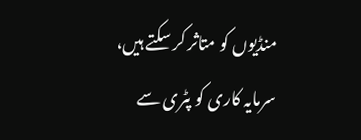منڈیوں کو متاثر کر سکتے ہیں، سرمایہ کاری کو پٹری سے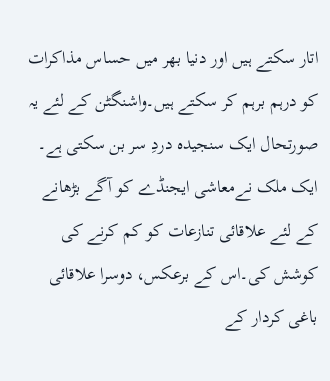اتار سکتے ہیں اور دنیا بھر میں حساس مذاکرات کو درہم برہم کر سکتے ہیں۔واشنگٹن کے لئے یہ صورتحال ایک سنجیدہ دردِ سر بن سکتی ہے۔ ایک ملک نےمعاشی ایجنڈے کو آگے بڑھانے کے لئے علاقائی تنازعات کو کم کرنے کی کوشش کی۔اس کے برعکس، دوسرا علاقائی باغی کردار کے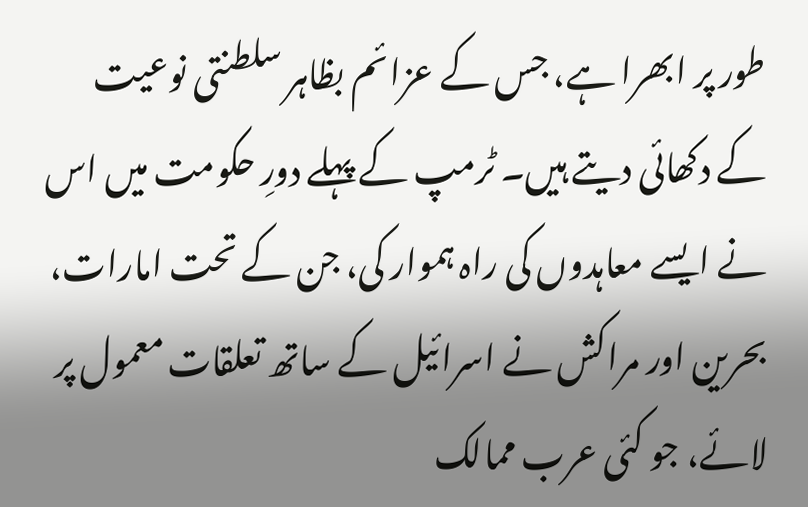طور پر ابھرا ہے، جس کے عزائم بظاہر سلطنتی نوعیت کے دکھائی دیتے ہیں۔ ٹرمپ کے پہلے دورِ حکومت میں اس نے ایسے معاہدوں کی راہ ہموار کی، جن کے تحت امارات، بحرین اور مراکش نے اسرائیل کے ساتھ تعلقات معمول پر لائے، جو کئی عرب ممالک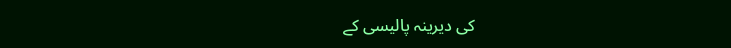کی دیرینہ پالیسی کے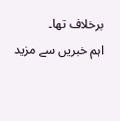برخلاف تھا۔
اہم خبریں سے مزید